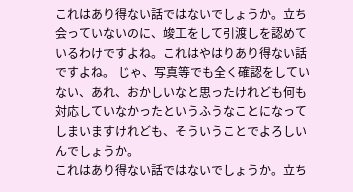これはあり得ない話ではないでしょうか。立ち会っていないのに、竣工をして引渡しを認めているわけですよね。これはやはりあり得ない話ですよね。 じゃ、写真等でも全く確認をしていない、あれ、おかしいなと思ったけれども何も対応していなかったというふうなことになってしまいますけれども、そういうことでよろしいんでしょうか。
これはあり得ない話ではないでしょうか。立ち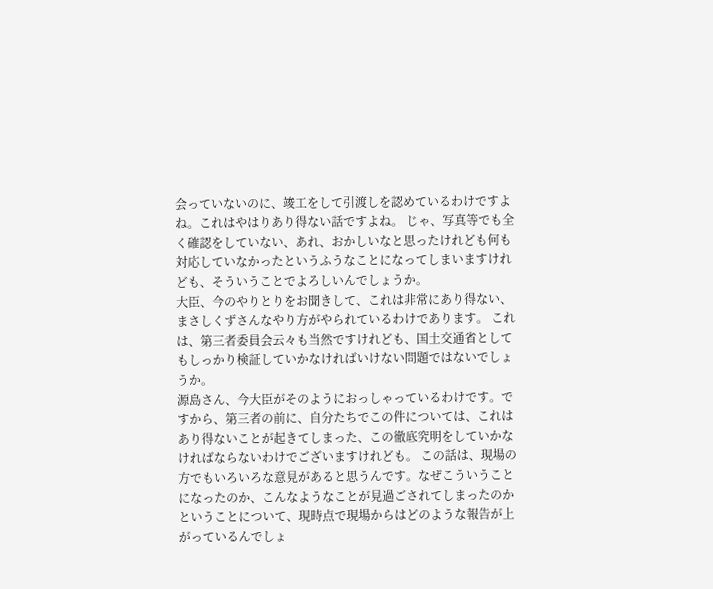会っていないのに、竣工をして引渡しを認めているわけですよね。これはやはりあり得ない話ですよね。 じゃ、写真等でも全く確認をしていない、あれ、おかしいなと思ったけれども何も対応していなかったというふうなことになってしまいますけれども、そういうことでよろしいんでしょうか。
大臣、今のやりとりをお聞きして、これは非常にあり得ない、まさしくずさんなやり方がやられているわけであります。 これは、第三者委員会云々も当然ですけれども、国土交通省としてもしっかり検証していかなければいけない問題ではないでしょうか。
源島さん、今大臣がそのようにおっしゃっているわけです。ですから、第三者の前に、自分たちでこの件については、これはあり得ないことが起きてしまった、この徹底究明をしていかなければならないわけでございますけれども。 この話は、現場の方でもいろいろな意見があると思うんです。なぜこういうことになったのか、こんなようなことが見過ごされてしまったのかということについて、現時点で現場からはどのような報告が上がっているんでしょ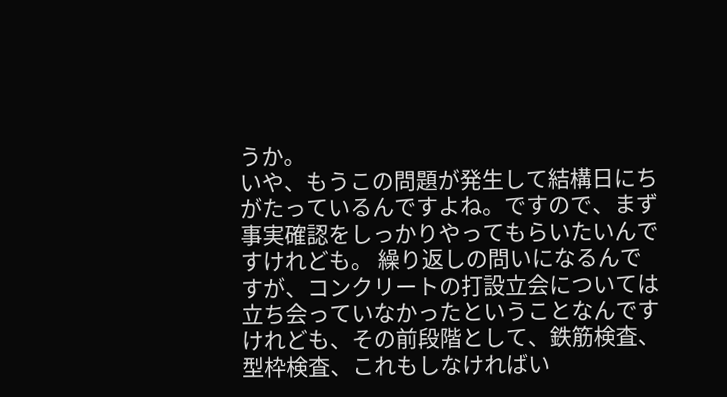うか。
いや、もうこの問題が発生して結構日にちがたっているんですよね。ですので、まず事実確認をしっかりやってもらいたいんですけれども。 繰り返しの問いになるんですが、コンクリートの打設立会については立ち会っていなかったということなんですけれども、その前段階として、鉄筋検査、型枠検査、これもしなければい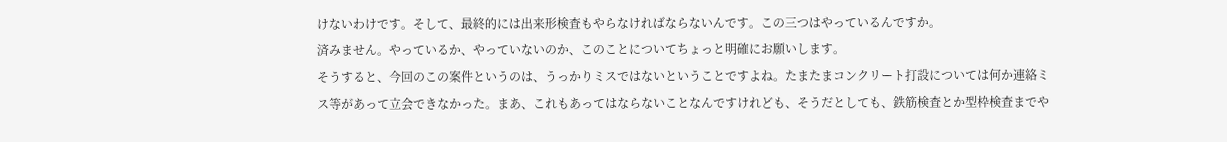けないわけです。そして、最終的には出来形検査もやらなければならないんです。この三つはやっているんですか。
済みません。やっているか、やっていないのか、このことについてちょっと明確にお願いします。
そうすると、今回のこの案件というのは、うっかりミスではないということですよね。たまたまコンクリート打設については何か連絡ミス等があって立会できなかった。まあ、これもあってはならないことなんですけれども、そうだとしても、鉄筋検査とか型枠検査までや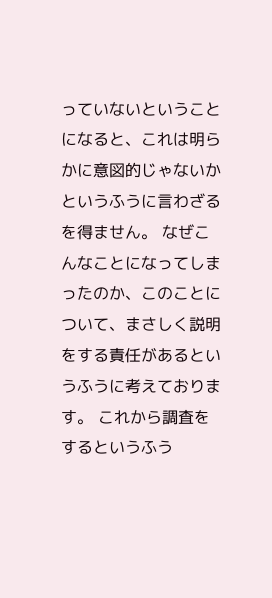っていないということになると、これは明らかに意図的じゃないかというふうに言わざるを得ません。 なぜこんなことになってしまったのか、このことについて、まさしく説明をする責任があるというふうに考えております。 これから調査をするというふう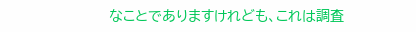なことでありますけれども、これは調査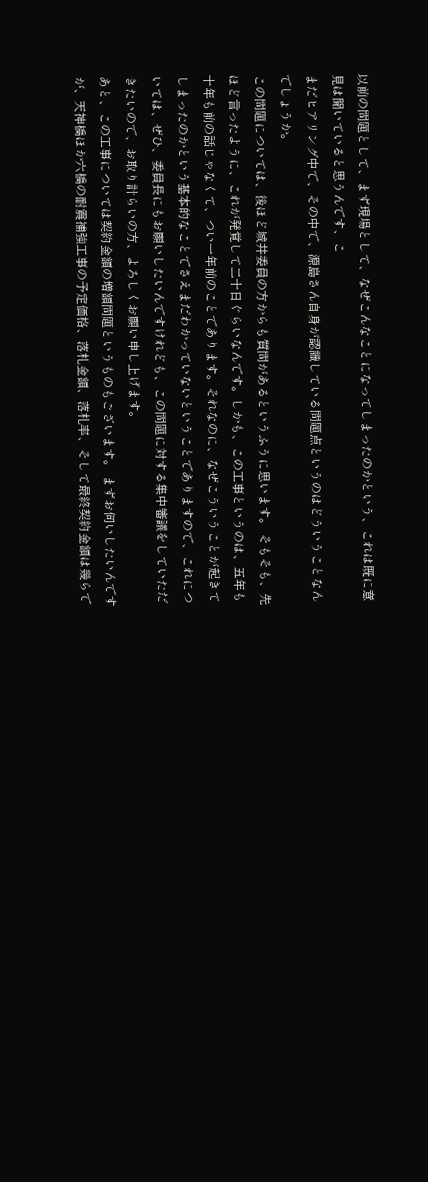以前の問題として、まず現場として、なぜこんなことになってしまったのかという、これは既に意見は聞いていると思うんです、こ
まだヒアリング中で、その中で、源島さん自身が認識している問題点というのはどういうことなんでしょうか。
この問題については、後ほど城井委員の方からも質問があるというふうに思います。 そもそも、先ほど言ったように、これが発覚して二十日ぐらいなんです。しかも、この工事というのは、五年も十年も前の話じゃなくて、つい一年前のことであります。それなのに、なぜこういうことが起きてしまったのかという基本的なことでさえまだわかっていないということでありますので、これについては、ぜひ、委員長にもお願いしたいんですけれども、この問題に対する集中審議をしていただきたいので、お取り計らいの方、よろしくお願い申し上げます。
あと、この工事については契約金額の増額問題というものもございます。 まずお伺いしたいんですが、天神橋ほか六橋の耐震補強工事の予定価格、落札金額、落札率、そして最終契約金額は幾らで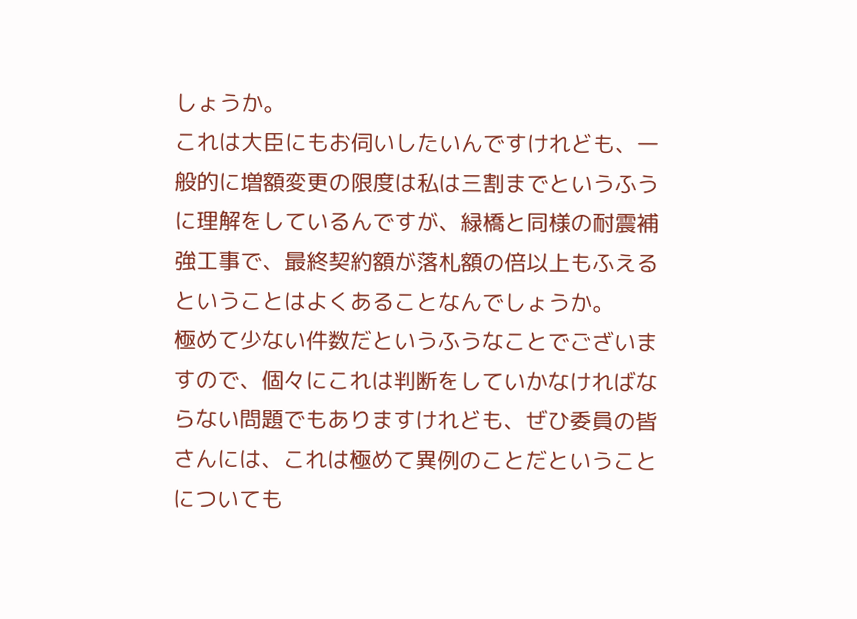しょうか。
これは大臣にもお伺いしたいんですけれども、一般的に増額変更の限度は私は三割までというふうに理解をしているんですが、緑橋と同様の耐震補強工事で、最終契約額が落札額の倍以上もふえるということはよくあることなんでしょうか。
極めて少ない件数だというふうなことでございますので、個々にこれは判断をしていかなければならない問題でもありますけれども、ぜひ委員の皆さんには、これは極めて異例のことだということについても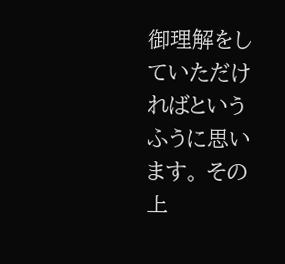御理解をしていただければというふうに思います。 その上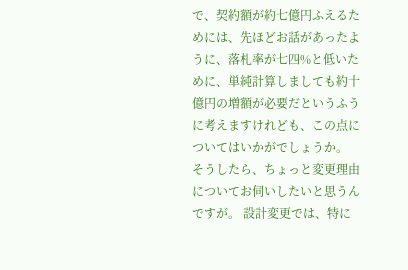で、契約額が約七億円ふえるためには、先ほどお話があったように、落札率が七四%と低いために、単純計算しましても約十億円の増額が必要だというふうに考えますけれども、この点についてはいかがでしょうか。
そうしたら、ちょっと変更理由についてお伺いしたいと思うんですが。 設計変更では、特に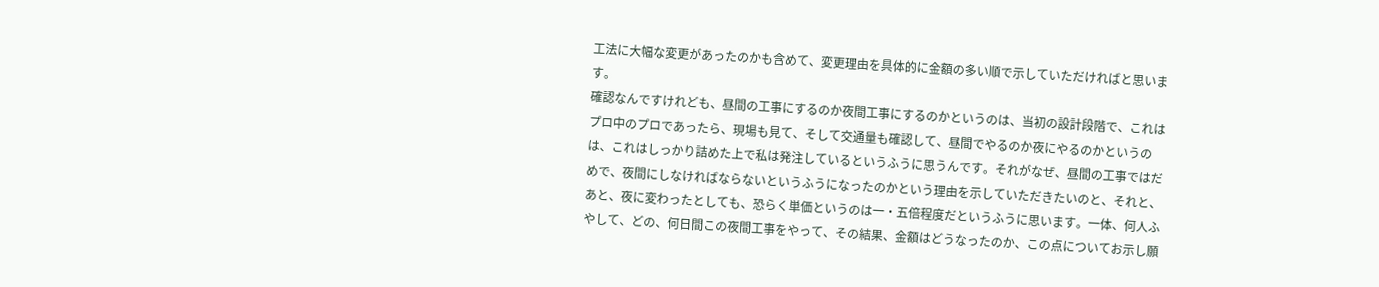工法に大幅な変更があったのかも含めて、変更理由を具体的に金額の多い順で示していただければと思います。
確認なんですけれども、昼間の工事にするのか夜間工事にするのかというのは、当初の設計段階で、これはプロ中のプロであったら、現場も見て、そして交通量も確認して、昼間でやるのか夜にやるのかというのは、これはしっかり詰めた上で私は発注しているというふうに思うんです。それがなぜ、昼間の工事ではだめで、夜間にしなければならないというふうになったのかという理由を示していただきたいのと、それと、あと、夜に変わったとしても、恐らく単価というのは一・五倍程度だというふうに思います。一体、何人ふやして、どの、何日間この夜間工事をやって、その結果、金額はどうなったのか、この点についてお示し願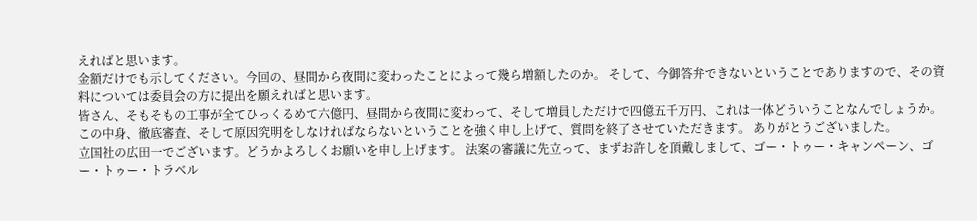えればと思います。
金額だけでも示してください。今回の、昼間から夜間に変わったことによって幾ら増額したのか。 そして、今御答弁できないということでありますので、その資料については委員会の方に提出を願えればと思います。
皆さん、そもそもの工事が全てひっくるめて六億円、昼間から夜間に変わって、そして増員しただけで四億五千万円、これは一体どういうことなんでしょうか。この中身、徹底審査、そして原因究明をしなければならないということを強く申し上げて、質問を終了させていただきます。 ありがとうございました。
立国社の広田一でございます。どうかよろしくお願いを申し上げます。 法案の審議に先立って、まずお許しを頂戴しまして、ゴー・トゥー・キャンペーン、ゴー・トゥー・トラベル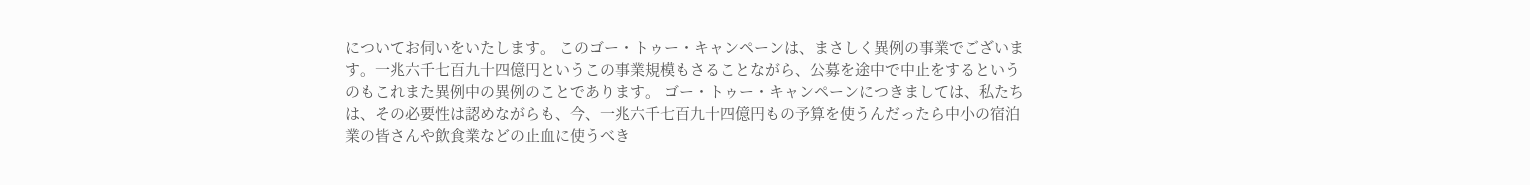についてお伺いをいたします。 このゴー・トゥー・キャンペーンは、まさしく異例の事業でございます。一兆六千七百九十四億円というこの事業規模もさることながら、公募を途中で中止をするというのもこれまた異例中の異例のことであります。 ゴー・トゥー・キャンペーンにつきましては、私たちは、その必要性は認めながらも、今、一兆六千七百九十四億円もの予算を使うんだったら中小の宿泊業の皆さんや飲食業などの止血に使うべき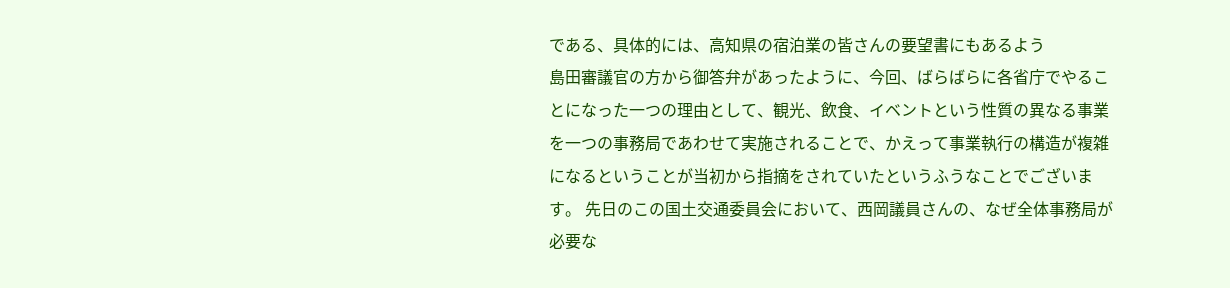である、具体的には、高知県の宿泊業の皆さんの要望書にもあるよう
島田審議官の方から御答弁があったように、今回、ばらばらに各省庁でやることになった一つの理由として、観光、飲食、イベントという性質の異なる事業を一つの事務局であわせて実施されることで、かえって事業執行の構造が複雑になるということが当初から指摘をされていたというふうなことでございます。 先日のこの国土交通委員会において、西岡議員さんの、なぜ全体事務局が必要な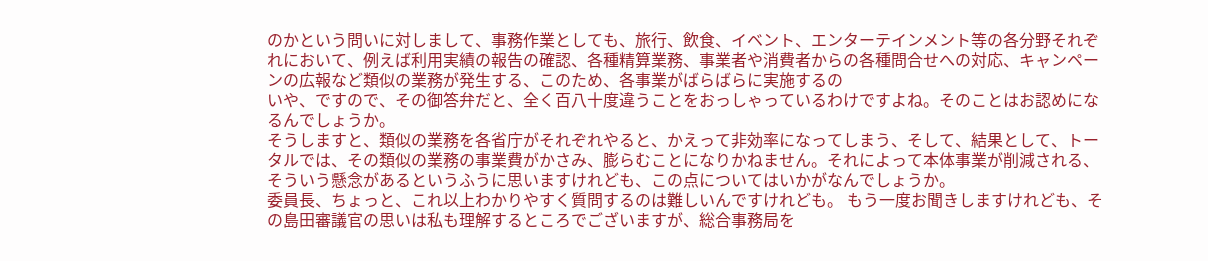のかという問いに対しまして、事務作業としても、旅行、飲食、イベント、エンターテインメント等の各分野それぞれにおいて、例えば利用実績の報告の確認、各種精算業務、事業者や消費者からの各種問合せへの対応、キャンペーンの広報など類似の業務が発生する、このため、各事業がばらばらに実施するの
いや、ですので、その御答弁だと、全く百八十度違うことをおっしゃっているわけですよね。そのことはお認めになるんでしょうか。
そうしますと、類似の業務を各省庁がそれぞれやると、かえって非効率になってしまう、そして、結果として、トータルでは、その類似の業務の事業費がかさみ、膨らむことになりかねません。それによって本体事業が削減される、そういう懸念があるというふうに思いますけれども、この点についてはいかがなんでしょうか。
委員長、ちょっと、これ以上わかりやすく質問するのは難しいんですけれども。 もう一度お聞きしますけれども、その島田審議官の思いは私も理解するところでございますが、総合事務局を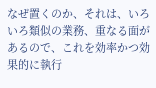なぜ置くのか、それは、いろいろ類似の業務、重なる面があるので、これを効率かつ効果的に執行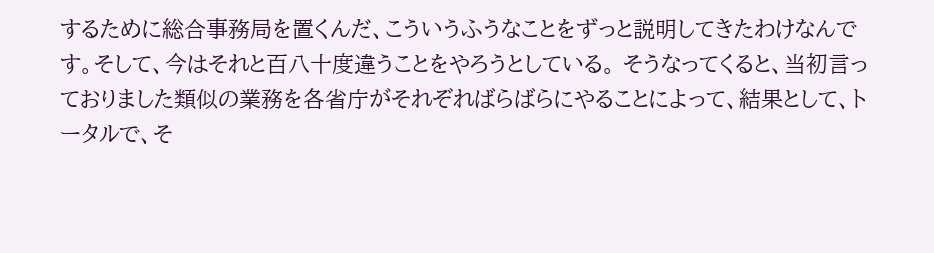するために総合事務局を置くんだ、こういうふうなことをずっと説明してきたわけなんです。そして、今はそれと百八十度違うことをやろうとしている。 そうなってくると、当初言っておりました類似の業務を各省庁がそれぞればらばらにやることによって、結果として、トータルで、そ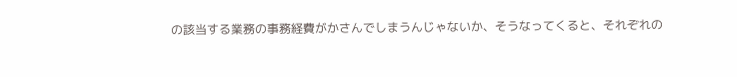の該当する業務の事務経費がかさんでしまうんじゃないか、そうなってくると、それぞれの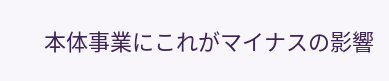本体事業にこれがマイナスの影響